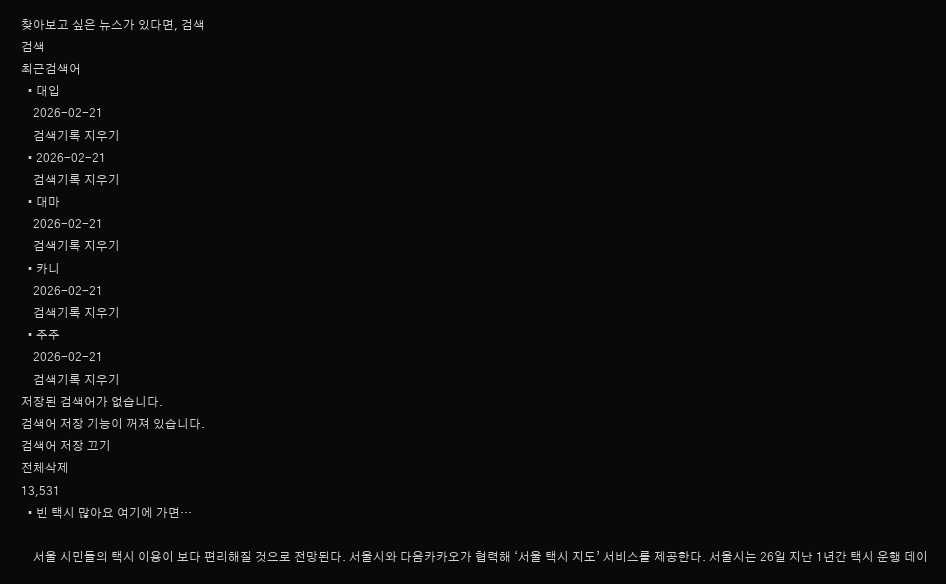찾아보고 싶은 뉴스가 있다면, 검색
검색
최근검색어
  • 대입
    2026-02-21
    검색기록 지우기
  • 2026-02-21
    검색기록 지우기
  • 대마
    2026-02-21
    검색기록 지우기
  • 카니
    2026-02-21
    검색기록 지우기
  • 주주
    2026-02-21
    검색기록 지우기
저장된 검색어가 없습니다.
검색어 저장 기능이 꺼져 있습니다.
검색어 저장 끄기
전체삭제
13,531
  • 빈 택시 많아요 여기에 가면…

    서울 시민들의 택시 이용이 보다 편리해질 것으로 전망된다. 서울시와 다음카카오가 협력해 ‘서울 택시 지도’ 서비스를 제공한다. 서울시는 26일 지난 1년간 택시 운행 데이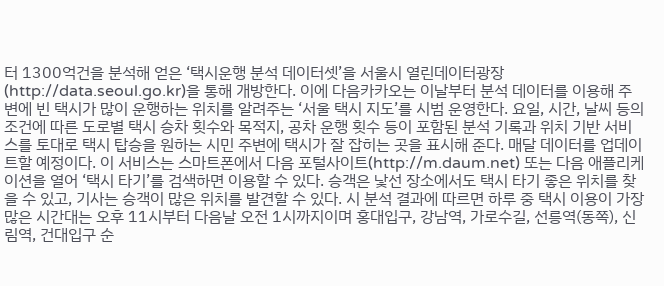터 1300억건을 분석해 얻은 ‘택시운행 분석 데이터셋’을 서울시 열린데이터광장(http://data.seoul.go.kr)을 통해 개방한다. 이에 다음카카오는 이날부터 분석 데이터를 이용해 주변에 빈 택시가 많이 운행하는 위치를 알려주는 ‘서울 택시 지도’를 시범 운영한다. 요일, 시간, 날씨 등의 조건에 따른 도로별 택시 승차 횟수와 목적지, 공차 운행 횟수 등이 포함된 분석 기록과 위치 기반 서비스를 토대로 택시 탑승을 원하는 시민 주변에 택시가 잘 잡히는 곳을 표시해 준다. 매달 데이터를 업데이트할 예정이다. 이 서비스는 스마트폰에서 다음 포털사이트(http://m.daum.net) 또는 다음 애플리케이션을 열어 ‘택시 타기’를 검색하면 이용할 수 있다. 승객은 낯선 장소에서도 택시 타기 좋은 위치를 찾을 수 있고, 기사는 승객이 많은 위치를 발견할 수 있다. 시 분석 결과에 따르면 하루 중 택시 이용이 가장 많은 시간대는 오후 11시부터 다음날 오전 1시까지이며 홍대입구, 강남역, 가로수길, 선릉역(동쪽), 신림역, 건대입구 순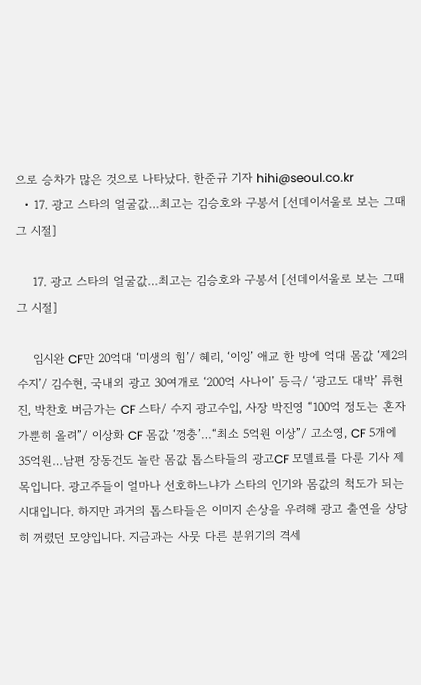으로 승차가 많은 것으로 나타났다. 한준규 기자 hihi@seoul.co.kr
  • 17. 광고 스타의 얼굴값…최고는 김승호와 구봉서 [선데이서울로 보는 그때 그 시절]

    17. 광고 스타의 얼굴값…최고는 김승호와 구봉서 [선데이서울로 보는 그때 그 시절]

    임시완 CF만 20억대 ‘미생의 힘’/ 혜리, ‘이잉’ 애교 한 방에 억대 몸값 ‘제2의 수지’/ 김수현, 국내외 광고 30여개로 ‘200억 사나이’ 등극/ ‘광고도 대박’ 류현진, 박찬호 버금가는 CF 스타/ 수지 광고수입, 사장 박진영 “100억 정도는 혼자 가뿐히 올려”/ 이상화 CF 몸값 ‘껑충’…“최소 5억원 이상”/ 고소영, CF 5개에 35억원…남편 장동건도 놀란 몸값 톱스타들의 광고CF 모델료를 다룬 기사 제목입니다. 광고주들이 얼마나 선호하느냐가 스타의 인기와 몸값의 척도가 되는 시대입니다. 하지만 과거의 톱스타들은 이미지 손상을 우려해 광고 출연을 상당히 꺼렸던 모양입니다. 지금과는 사뭇 다른 분위기의 격세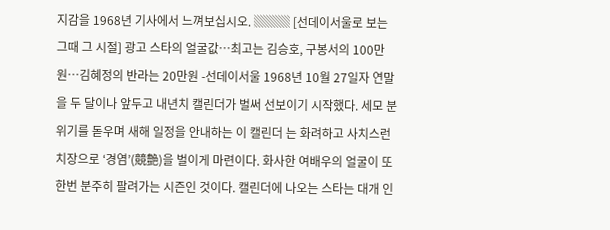지감을 1968년 기사에서 느껴보십시오. ▒▒▒ [선데이서울로 보는 그때 그 시절] 광고 스타의 얼굴값…최고는 김승호, 구봉서의 100만원…김혜정의 반라는 20만원 -선데이서울 1968년 10월 27일자 연말을 두 달이나 앞두고 내년치 캘린더가 벌써 선보이기 시작했다. 세모 분위기를 돋우며 새해 일정을 안내하는 이 캘린더 는 화려하고 사치스런 치장으로 ‘경염’(競艶)을 벌이게 마련이다. 화사한 여배우의 얼굴이 또 한번 분주히 팔려가는 시즌인 것이다. 캘린더에 나오는 스타는 대개 인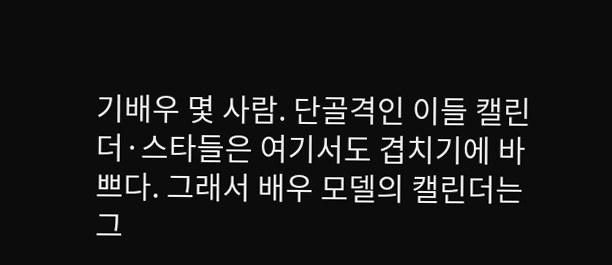기배우 몇 사람. 단골격인 이들 캘린더·스타들은 여기서도 겹치기에 바쁘다. 그래서 배우 모델의 캘린더는 그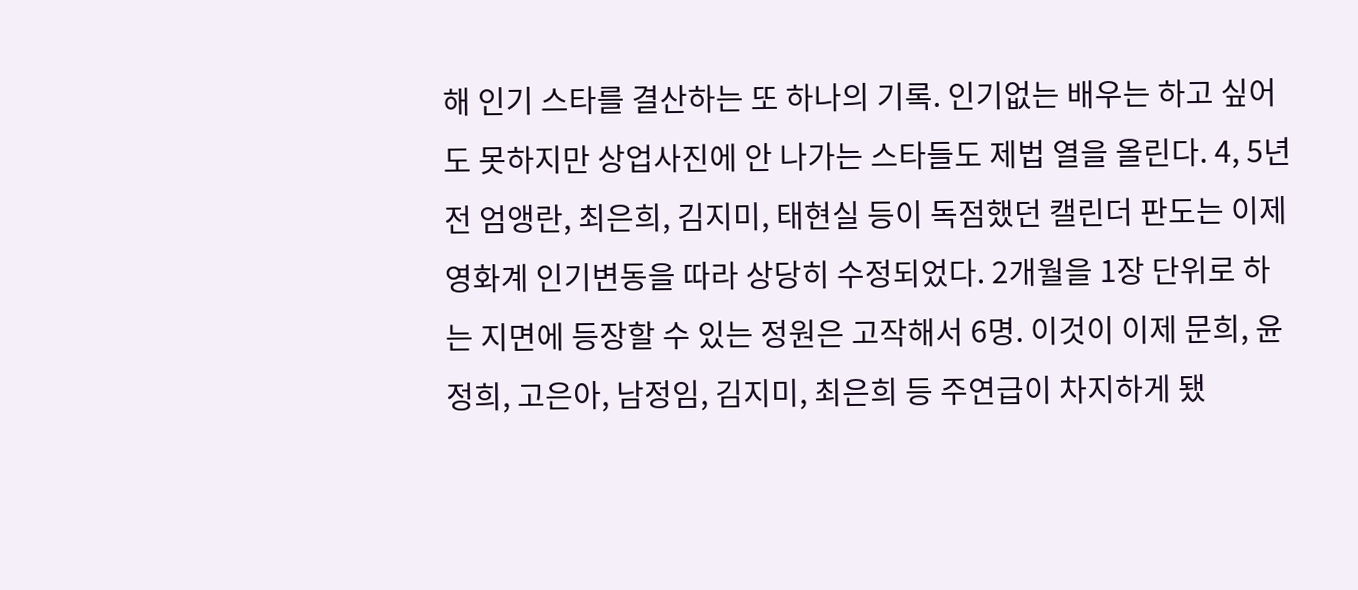해 인기 스타를 결산하는 또 하나의 기록. 인기없는 배우는 하고 싶어도 못하지만 상업사진에 안 나가는 스타들도 제법 열을 올린다. 4, 5년 전 엄앵란, 최은희, 김지미, 태현실 등이 독점했던 캘린더 판도는 이제 영화계 인기변동을 따라 상당히 수정되었다. 2개월을 1장 단위로 하는 지면에 등장할 수 있는 정원은 고작해서 6명. 이것이 이제 문희, 윤정희, 고은아, 남정임, 김지미, 최은희 등 주연급이 차지하게 됐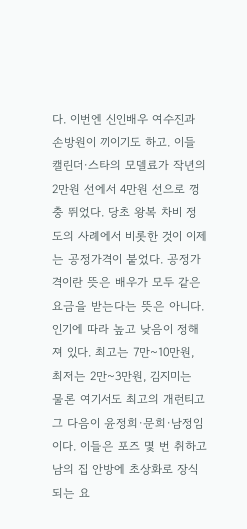다. 이번엔 신인배우 여수진과 손방원이 끼이기도 하고. 이들 캘린더·스타의 모델료가 작년의 2만원 선에서 4만원 선으로 껑충 뛰었다. 당초 왕복 차비 정도의 사례에서 비롯한 것이 이제는 공정가격이 붙었다. 공정가격이란 뜻은 배우가 모두 같은 요금을 받는다는 뜻은 아니다. 인기에 따라 높고 낮음이 정해져 있다. 최고는 7만~10만원, 최저는 2만~3만원, 김지미는 물론 여기서도 최고의 개런티고 그 다음이 윤정희·문희·남정임이다. 이들은 포즈 몇 번 취하고 남의 집 안방에 초상화로 장식되는 요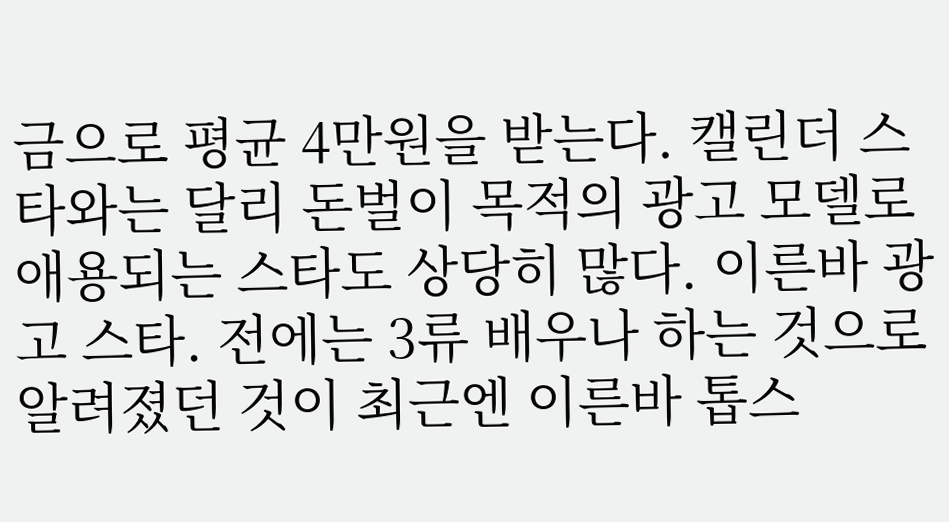금으로 평균 4만원을 받는다. 캘린더 스타와는 달리 돈벌이 목적의 광고 모델로 애용되는 스타도 상당히 많다. 이른바 광고 스타. 전에는 3류 배우나 하는 것으로 알려졌던 것이 최근엔 이른바 톱스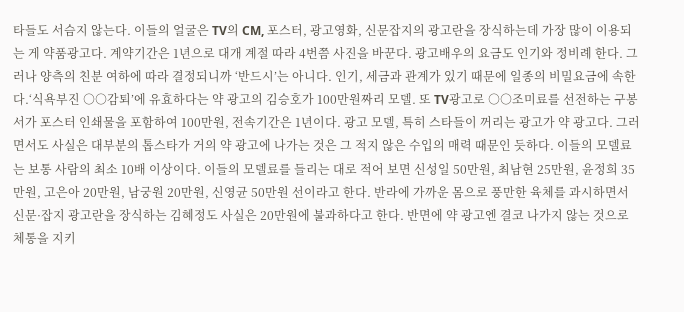타들도 서슴지 않는다. 이들의 얼굴은 TV의 CM, 포스터, 광고영화, 신문잡지의 광고란을 장식하는데 가장 많이 이용되는 게 약품광고다. 계약기간은 1년으로 대개 계절 따라 4번쯤 사진을 바꾼다. 광고배우의 요금도 인기와 정비례 한다. 그러나 양측의 친분 여하에 따라 결정되니까 ‘반드시’는 아니다. 인기, 세금과 관계가 있기 때문에 일종의 비밀요금에 속한다.‘식욕부진 ○○감퇴’에 유효하다는 약 광고의 김승호가 100만원짜리 모델. 또 TV광고로 ○○조미료를 선전하는 구봉서가 포스터 인쇄물을 포함하여 100만원, 전속기간은 1년이다. 광고 모델, 특히 스타들이 꺼리는 광고가 약 광고다. 그러면서도 사실은 대부분의 톱스타가 거의 약 광고에 나가는 것은 그 적지 않은 수입의 매력 때문인 듯하다. 이들의 모델료는 보통 사람의 최소 10배 이상이다. 이들의 모델료를 들리는 대로 적어 보면 신성일 50만원, 최남현 25만원, 윤정희 35만원, 고은아 20만원, 남궁원 20만원, 신영균 50만원 선이라고 한다. 반라에 가까운 몸으로 풍만한 육체를 과시하면서 신문·잡지 광고란을 장식하는 김혜정도 사실은 20만원에 불과하다고 한다. 반면에 약 광고엔 결코 나가지 않는 것으로 체통을 지키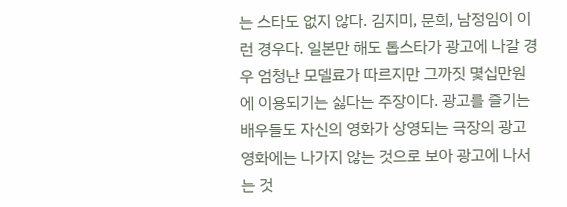는 스타도 없지 않다. 김지미, 문희, 남정임이 이런 경우다. 일본만 해도 톱스타가 광고에 나갈 경우 엄청난 모델료가 따르지만 그까짓 몇십만원에 이용되기는 싫다는 주장이다. 광고를 즐기는 배우들도 자신의 영화가 상영되는 극장의 광고영화에는 나가지 않는 것으로 보아 광고에 나서는 것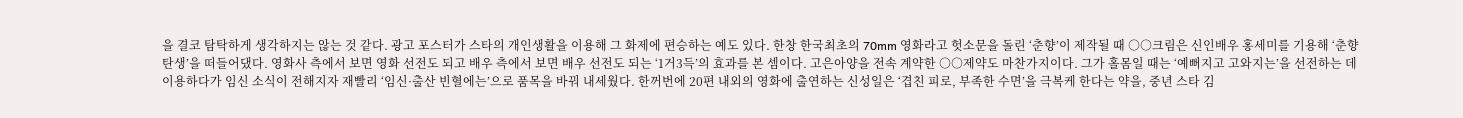을 결코 탐탁하게 생각하지는 않는 것 같다. 광고 포스터가 스타의 개인생활을 이용해 그 화제에 편승하는 예도 있다. 한창 한국최초의 70mm 영화라고 헛소문을 돌린 ‘춘향’이 제작될 때 ○○크림은 신인배우 홍세미를 기용해 ‘춘향 탄생’을 떠들어댔다. 영화사 측에서 보면 영화 선전도 되고 배우 측에서 보면 배우 선전도 되는 ‘1거3득’의 효과를 본 셈이다. 고은아양을 전속 계약한 ○○제약도 마찬가지이다. 그가 홀몸일 때는 ‘예뻐지고 고와지는’을 선전하는 데 이용하다가 임신 소식이 전해지자 재빨리 ‘임신·출산 빈혈에는’으로 품목을 바꿔 내세웠다. 한꺼번에 20편 내외의 영화에 출연하는 신성일은 ‘겹친 피로, 부족한 수면’을 극복케 한다는 약을, 중년 스타 김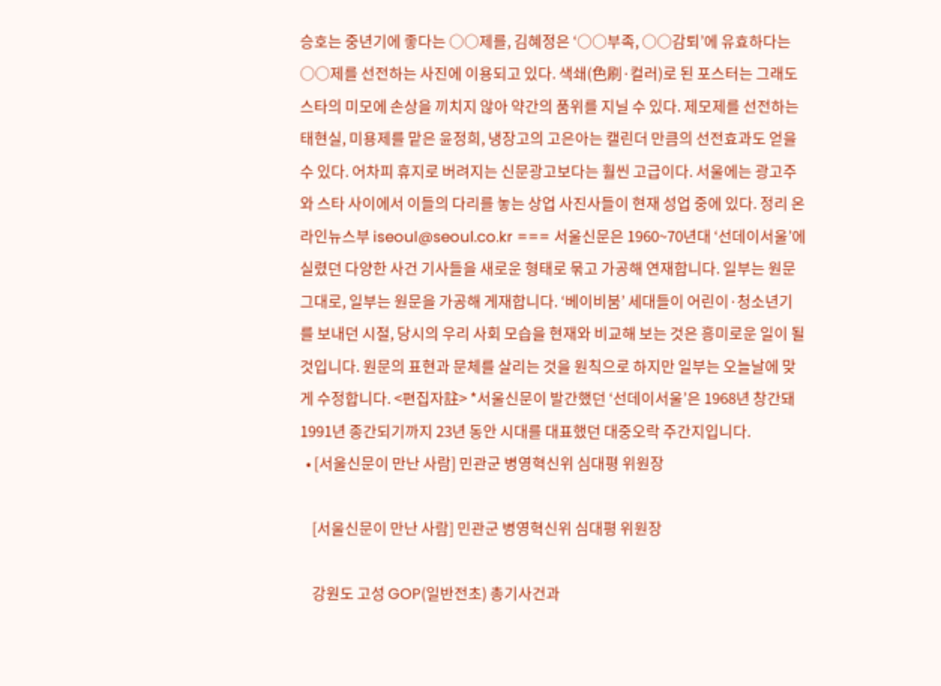승호는 중년기에 좋다는 ○○제를, 김혜정은 ‘○○부족, ○○감퇴’에 유효하다는 ○○제를 선전하는 사진에 이용되고 있다. 색쇄(色刷·컬러)로 된 포스터는 그래도 스타의 미모에 손상을 끼치지 않아 약간의 품위를 지닐 수 있다. 제모제를 선전하는 태현실, 미용제를 맡은 윤정희, 냉장고의 고은아는 캘린더 만큼의 선전효과도 얻을 수 있다. 어차피 휴지로 버려지는 신문광고보다는 훨씬 고급이다. 서울에는 광고주와 스타 사이에서 이들의 다리를 놓는 상업 사진사들이 현재 성업 중에 있다. 정리 온라인뉴스부 iseoul@seoul.co.kr === 서울신문은 1960~70년대 ‘선데이서울’에 실렸던 다양한 사건 기사들을 새로운 형태로 묶고 가공해 연재합니다. 일부는 원문 그대로, 일부는 원문을 가공해 게재합니다. ‘베이비붐’ 세대들이 어린이·청소년기를 보내던 시절, 당시의 우리 사회 모습을 현재와 비교해 보는 것은 흥미로운 일이 될 것입니다. 원문의 표현과 문체를 살리는 것을 원칙으로 하지만 일부는 오늘날에 맞게 수정합니다. <편집자註> *서울신문이 발간했던 ‘선데이서울’은 1968년 창간돼 1991년 종간되기까지 23년 동안 시대를 대표했던 대중오락 주간지입니다.
  • [서울신문이 만난 사람] 민관군 병영혁신위 심대평 위원장

    [서울신문이 만난 사람] 민관군 병영혁신위 심대평 위원장

    강원도 고성 GOP(일반전초) 총기사건과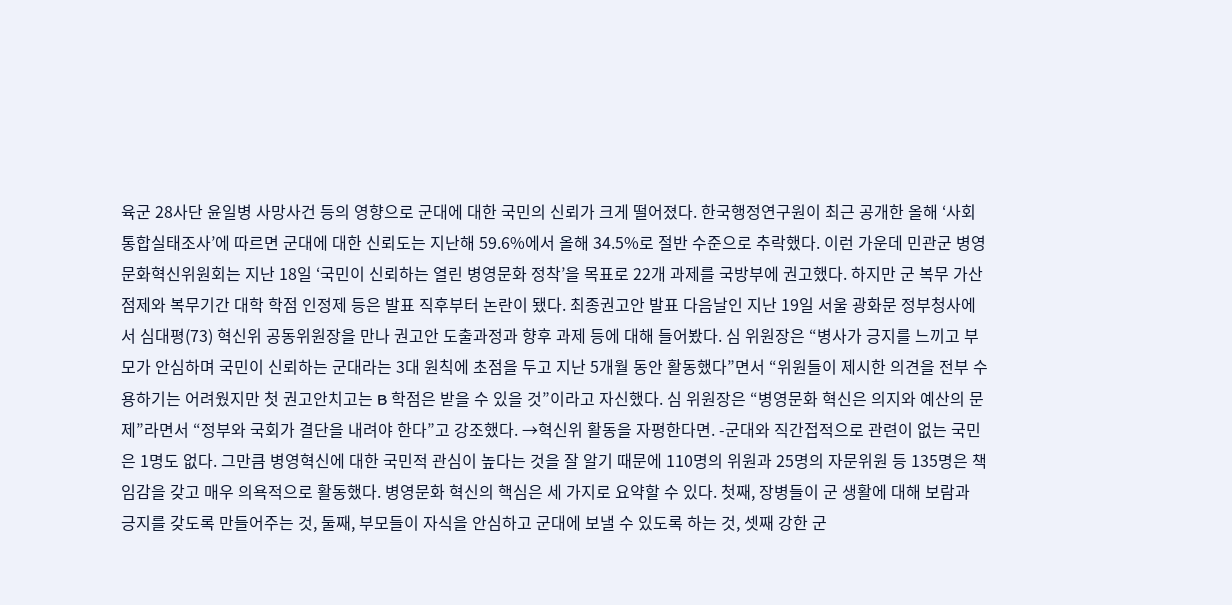육군 28사단 윤일병 사망사건 등의 영향으로 군대에 대한 국민의 신뢰가 크게 떨어졌다. 한국행정연구원이 최근 공개한 올해 ‘사회통합실태조사’에 따르면 군대에 대한 신뢰도는 지난해 59.6%에서 올해 34.5%로 절반 수준으로 추락했다. 이런 가운데 민관군 병영문화혁신위원회는 지난 18일 ‘국민이 신뢰하는 열린 병영문화 정착’을 목표로 22개 과제를 국방부에 권고했다. 하지만 군 복무 가산점제와 복무기간 대학 학점 인정제 등은 발표 직후부터 논란이 됐다. 최종권고안 발표 다음날인 지난 19일 서울 광화문 정부청사에서 심대평(73) 혁신위 공동위원장을 만나 권고안 도출과정과 향후 과제 등에 대해 들어봤다. 심 위원장은 “병사가 긍지를 느끼고 부모가 안심하며 국민이 신뢰하는 군대라는 3대 원칙에 초점을 두고 지난 5개월 동안 활동했다”면서 “위원들이 제시한 의견을 전부 수용하기는 어려웠지만 첫 권고안치고는 B 학점은 받을 수 있을 것”이라고 자신했다. 심 위원장은 “병영문화 혁신은 의지와 예산의 문제”라면서 “정부와 국회가 결단을 내려야 한다”고 강조했다. →혁신위 활동을 자평한다면. -군대와 직간접적으로 관련이 없는 국민은 1명도 없다. 그만큼 병영혁신에 대한 국민적 관심이 높다는 것을 잘 알기 때문에 110명의 위원과 25명의 자문위원 등 135명은 책임감을 갖고 매우 의욕적으로 활동했다. 병영문화 혁신의 핵심은 세 가지로 요약할 수 있다. 첫째, 장병들이 군 생활에 대해 보람과 긍지를 갖도록 만들어주는 것, 둘째, 부모들이 자식을 안심하고 군대에 보낼 수 있도록 하는 것, 셋째 강한 군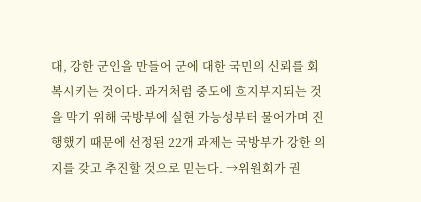대, 강한 군인을 만들어 군에 대한 국민의 신뢰를 회복시키는 것이다. 과거처럼 중도에 흐지부지되는 것을 막기 위해 국방부에 실현 가능성부터 물어가며 진행했기 때문에 선정된 22개 과제는 국방부가 강한 의지를 갖고 추진할 것으로 믿는다. →위원회가 권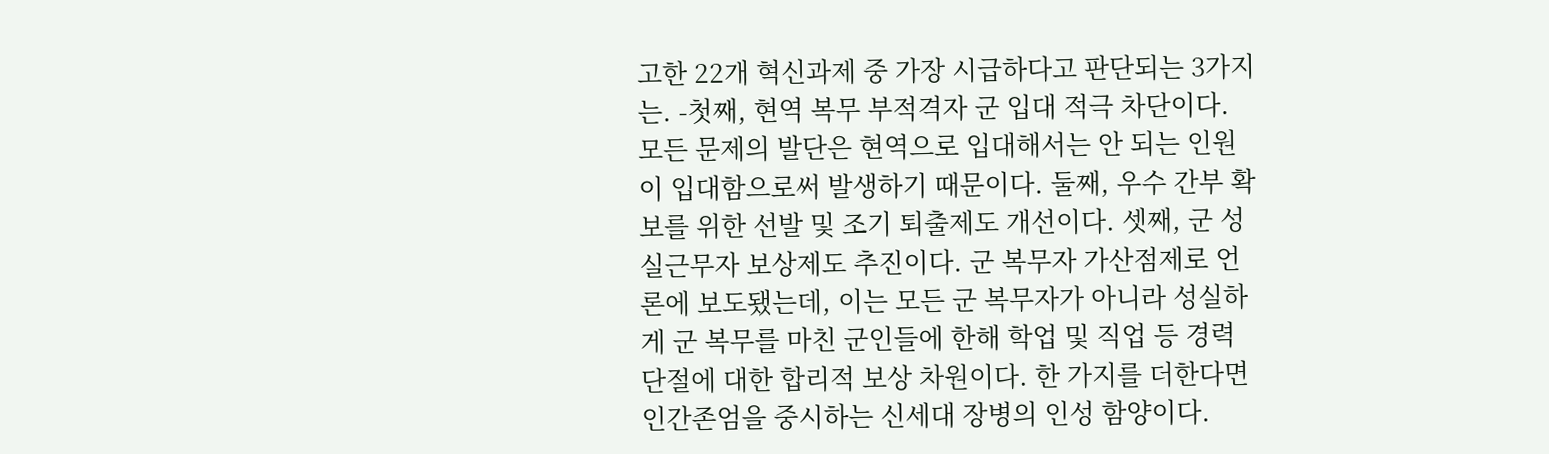고한 22개 혁신과제 중 가장 시급하다고 판단되는 3가지는. -첫째, 현역 복무 부적격자 군 입대 적극 차단이다. 모든 문제의 발단은 현역으로 입대해서는 안 되는 인원이 입대함으로써 발생하기 때문이다. 둘째, 우수 간부 확보를 위한 선발 및 조기 퇴출제도 개선이다. 셋째, 군 성실근무자 보상제도 추진이다. 군 복무자 가산점제로 언론에 보도됐는데, 이는 모든 군 복무자가 아니라 성실하게 군 복무를 마친 군인들에 한해 학업 및 직업 등 경력 단절에 대한 합리적 보상 차원이다. 한 가지를 더한다면 인간존엄을 중시하는 신세대 장병의 인성 함양이다.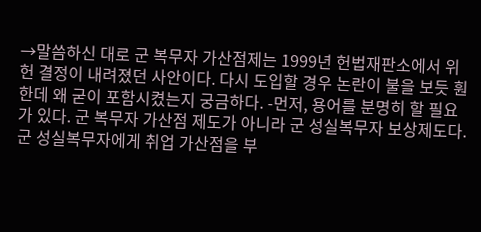→말씀하신 대로 군 복무자 가산점제는 1999년 헌법재판소에서 위헌 결정이 내려졌던 사안이다. 다시 도입할 경우 논란이 불을 보듯 훤한데 왜 굳이 포함시켰는지 궁금하다. -먼저, 용어를 분명히 할 필요가 있다. 군 복무자 가산점 제도가 아니라 군 성실복무자 보상제도다. 군 성실복무자에게 취업 가산점을 부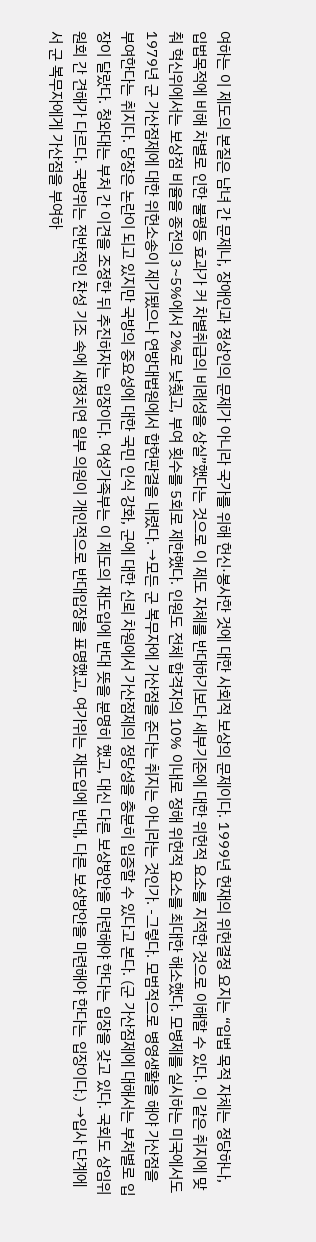여하는 이 제도의 본질은 남녀 간 문제나, 장애인과 정상인의 문제가 아니라 국가를 위해 헌신·봉사한 것에 대한 사회적 보상의 문제이다. 1999년 헌재의 위헌결정 요지는 “입법 목적 자체는 정당하나, 입법목적에 비해 차별로 인한 불평등 효과가 커 차별취급의 비례성을 상실”했다는 것으로 이 제도 자체를 반대하기보다 세부기준에 대한 위헌적 요소를 지적한 것으로 이해할 수 있다. 이 같은 취지에 맞춰 혁신위에서는 보상점 비율을 종전의 3~5%에서 2%로 낮췄고, 부여 횟수를 5회로 제한했다. 인원도 전체 합격자의 10% 이내로 정해 위헌적 요소를 최대한 해소했다. 모병제를 실시하는 미국에서도 1979년 군 가산점제에 대한 위헌소송이 제기됐으나 연방대법원에서 합헌판결을 내렸다. →모든 군 복무자에 가산점을 준다는 취지는 아니라는 것인가. -그렇다. 모범적으로 병영생활을 해야 가산점을 부여한다는 취지다. 당장은 논란이 되고 있지만 국방의 중요성에 대한 국민 인식 강화, 군에 대한 신뢰 차원에서 가산점제의 정당성을 충분히 입증할 수 있다고 본다. (군 가산점제에 대해서는 부처별로 입장이 달랐다. 청와대는 부처 간 이견을 조정한 뒤 추진하자는 입장이다. 여성가족부는 이 제도의 재도입에 반대 뜻을 분명히 했고, 대신 다른 보상방안을 마련해야 한다는 입장을 갖고 있다. 국회도 상임위원회 간 견해가 다르다. 국방위는 전반적인 찬성 기조 속에 새정치연 일부 의원이 개인적으로 반대입장을 표명했고, 여가위는 재도입에 반대, 다른 보상방안을 마련해야 한다는 입장이다.) →입사 단계에서 군 복무자에게 가산점을 부여하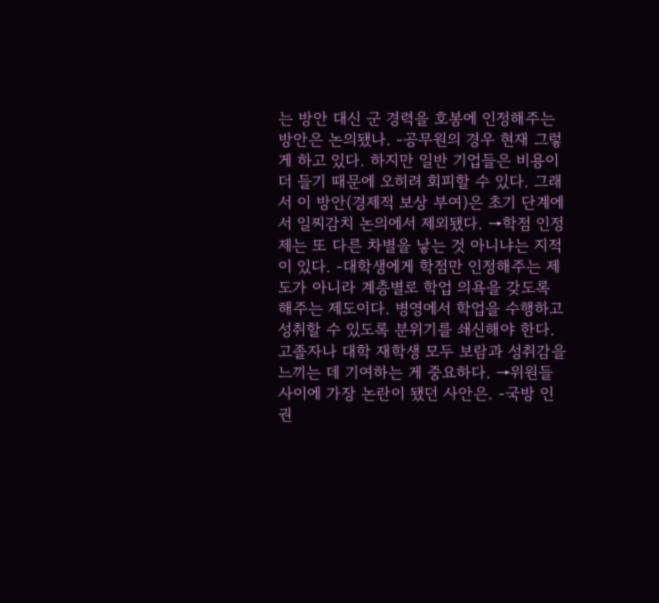는 방안 대신 군 경력을 호봉에 인정해주는 방안은 논의됐나. -공무원의 경우 현재 그렇게 하고 있다. 하지만 일반 기업들은 비용이 더 들기 때문에 오히려 회피할 수 있다. 그래서 이 방안(경제적 보상 부여)은 초기 단계에서 일찌감치 논의에서 제외됐다. →학점 인정제는 또 다른 차별을 낳는 것 아니냐는 지적이 있다. -대학생에게 학점만 인정해주는 제도가 아니라 계층별로 학업 의욕을 갖도록 해주는 제도이다. 병영에서 학업을 수행하고 성취할 수 있도록 분위기를 쇄신해야 한다. 고졸자나 대학 재학생 모두 보람과 성취감을 느끼는 데 기여하는 게 중요하다. →위원들 사이에 가장 논란이 됐던 사안은. -국방 인권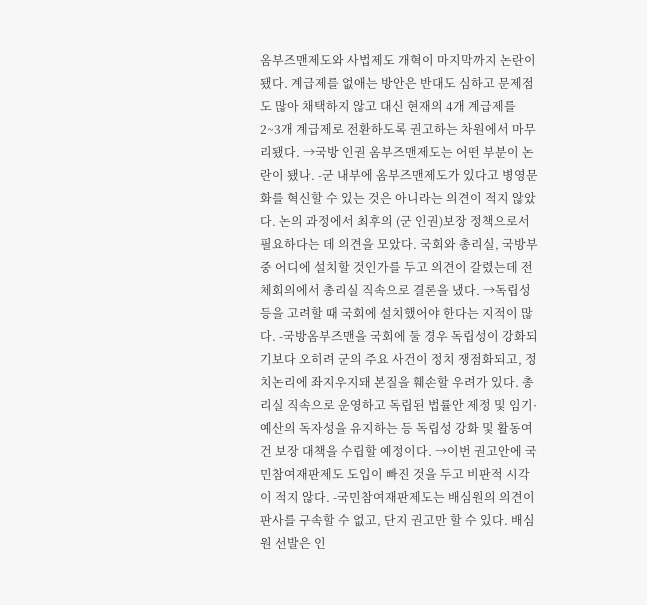옴부즈맨제도와 사법제도 개혁이 마지막까지 논란이 됐다. 계급제를 없애는 방안은 반대도 심하고 문제점도 많아 채택하지 않고 대신 현재의 4개 계급제를 2~3개 계급제로 전환하도록 권고하는 차원에서 마무리됐다. →국방 인권 옴부즈맨제도는 어떤 부분이 논란이 됐나. -군 내부에 옴부즈맨제도가 있다고 병영문화를 혁신할 수 있는 것은 아니라는 의견이 적지 않았다. 논의 과정에서 최후의 (군 인권)보장 정책으로서 필요하다는 데 의견을 모았다. 국회와 총리실, 국방부 중 어디에 설치할 것인가를 두고 의견이 갈렸는데 전체회의에서 총리실 직속으로 결론을 냈다. →독립성 등을 고려할 때 국회에 설치했어야 한다는 지적이 많다. -국방옴부즈맨을 국회에 둘 경우 독립성이 강화되기보다 오히려 군의 주요 사건이 정치 쟁점화되고, 정치논리에 좌지우지돼 본질을 훼손할 우려가 있다. 총리실 직속으로 운영하고 독립된 법률안 제정 및 임기·예산의 독자성을 유지하는 등 독립성 강화 및 활동여건 보장 대책을 수립할 예정이다. →이번 권고안에 국민참여재판제도 도입이 빠진 것을 두고 비판적 시각이 적지 않다. -국민참여재판제도는 배심원의 의견이 판사를 구속할 수 없고, 단지 권고만 할 수 있다. 배심원 선발은 인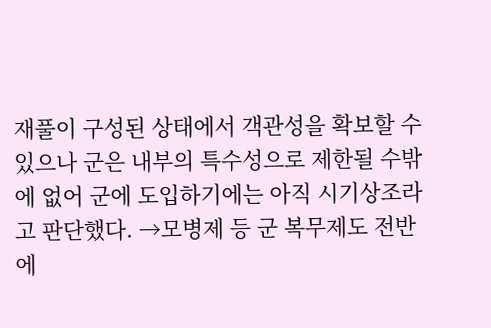재풀이 구성된 상태에서 객관성을 확보할 수 있으나 군은 내부의 특수성으로 제한될 수밖에 없어 군에 도입하기에는 아직 시기상조라고 판단했다. →모병제 등 군 복무제도 전반에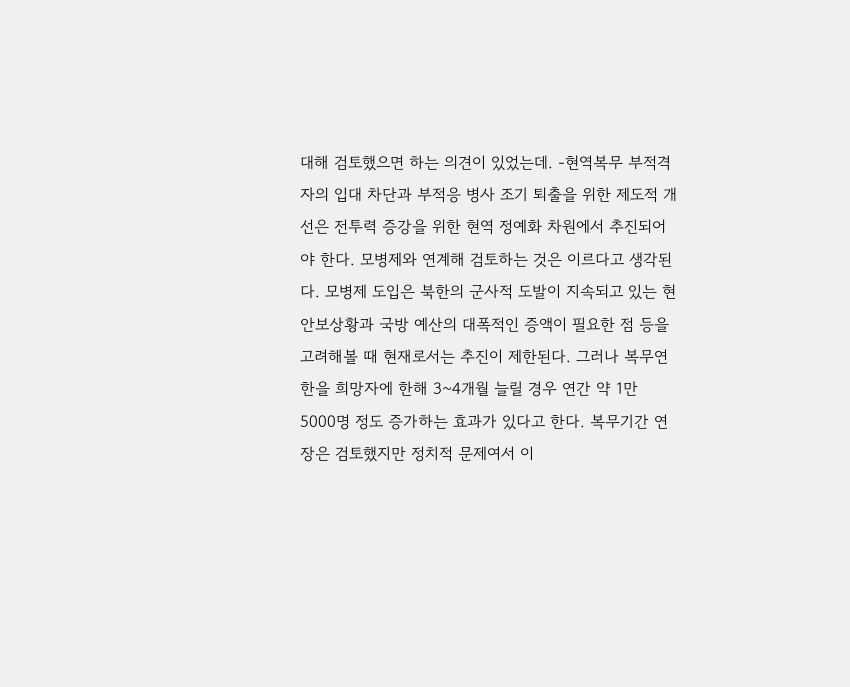대해 검토했으면 하는 의견이 있었는데. -현역복무 부적격자의 입대 차단과 부적응 병사 조기 퇴출을 위한 제도적 개선은 전투력 증강을 위한 현역 정예화 차원에서 추진되어야 한다. 모병제와 연계해 검토하는 것은 이르다고 생각된다. 모병제 도입은 북한의 군사적 도발이 지속되고 있는 현 안보상황과 국방 예산의 대폭적인 증액이 필요한 점 등을 고려해볼 때 현재로서는 추진이 제한된다. 그러나 복무연한을 희망자에 한해 3~4개월 늘릴 경우 연간 약 1만 5000명 정도 증가하는 효과가 있다고 한다. 복무기간 연장은 검토했지만 정치적 문제여서 이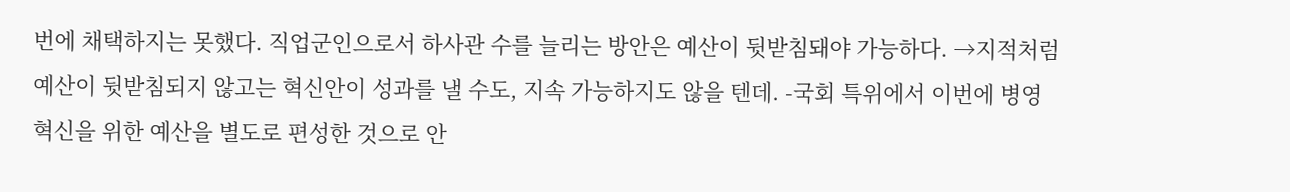번에 채택하지는 못했다. 직업군인으로서 하사관 수를 늘리는 방안은 예산이 뒷받침돼야 가능하다. →지적처럼 예산이 뒷받침되지 않고는 혁신안이 성과를 낼 수도, 지속 가능하지도 않을 텐데. -국회 특위에서 이번에 병영혁신을 위한 예산을 별도로 편성한 것으로 안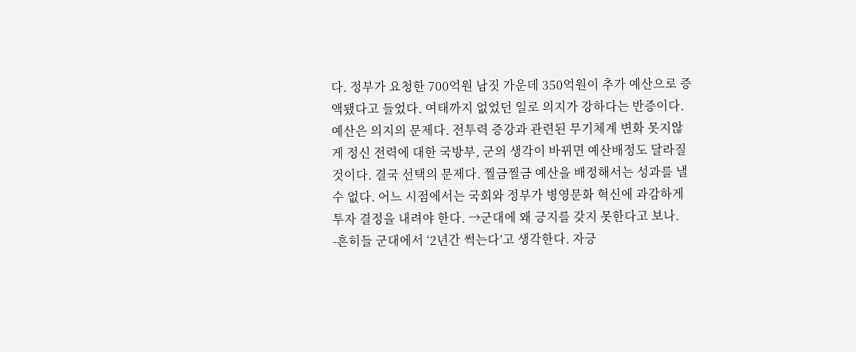다. 정부가 요청한 700억원 남짓 가운데 350억원이 추가 예산으로 증액됐다고 들었다. 여태까지 없었던 일로 의지가 강하다는 반증이다. 예산은 의지의 문제다. 전투력 증강과 관련된 무기체계 변화 못지않게 정신 전력에 대한 국방부, 군의 생각이 바뀌면 예산배정도 달라질 것이다. 결국 선택의 문제다. 찔금찔금 예산을 배정해서는 성과를 낼 수 없다. 어느 시점에서는 국회와 정부가 병영문화 혁신에 과감하게 투자 결정을 내려야 한다. →군대에 왜 긍지를 갖지 못한다고 보나. -흔히들 군대에서 ‘2년간 썩는다’고 생각한다. 자긍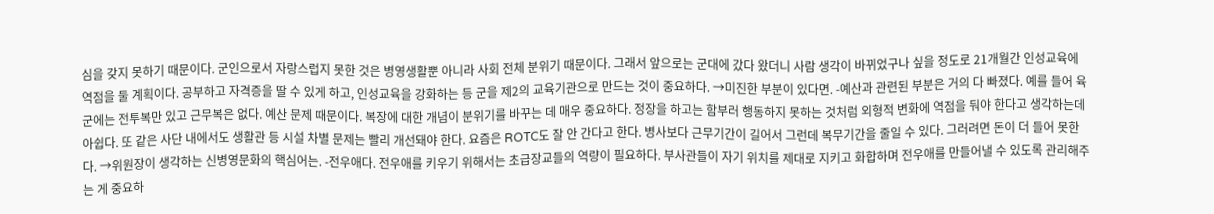심을 갖지 못하기 때문이다. 군인으로서 자랑스럽지 못한 것은 병영생활뿐 아니라 사회 전체 분위기 때문이다. 그래서 앞으로는 군대에 갔다 왔더니 사람 생각이 바뀌었구나 싶을 정도로 21개월간 인성교육에 역점을 둘 계획이다. 공부하고 자격증을 딸 수 있게 하고, 인성교육을 강화하는 등 군을 제2의 교육기관으로 만드는 것이 중요하다. →미진한 부분이 있다면. -예산과 관련된 부분은 거의 다 빠졌다. 예를 들어 육군에는 전투복만 있고 근무복은 없다. 예산 문제 때문이다. 복장에 대한 개념이 분위기를 바꾸는 데 매우 중요하다. 정장을 하고는 함부러 행동하지 못하는 것처럼 외형적 변화에 역점을 둬야 한다고 생각하는데 아쉽다. 또 같은 사단 내에서도 생활관 등 시설 차별 문제는 빨리 개선돼야 한다. 요즘은 ROTC도 잘 안 간다고 한다. 병사보다 근무기간이 길어서 그런데 복무기간을 줄일 수 있다. 그러려면 돈이 더 들어 못한다. →위원장이 생각하는 신병영문화의 핵심어는. -전우애다. 전우애를 키우기 위해서는 초급장교들의 역량이 필요하다. 부사관들이 자기 위치를 제대로 지키고 화합하며 전우애를 만들어낼 수 있도록 관리해주는 게 중요하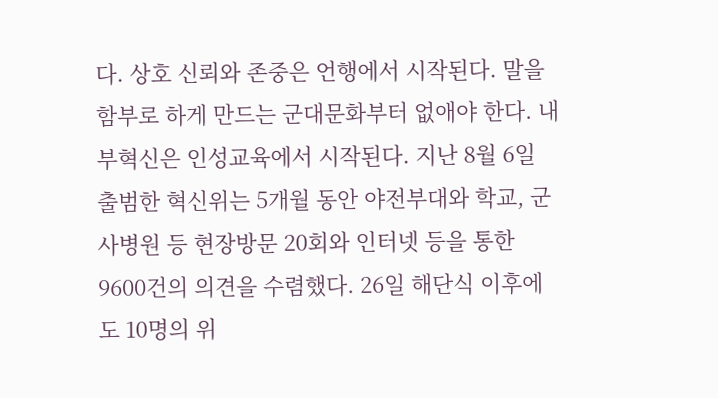다. 상호 신뢰와 존중은 언행에서 시작된다. 말을 함부로 하게 만드는 군대문화부터 없애야 한다. 내부혁신은 인성교육에서 시작된다. 지난 8월 6일 출범한 혁신위는 5개월 동안 야전부대와 학교, 군사병원 등 현장방문 20회와 인터넷 등을 통한 9600건의 의견을 수렴했다. 26일 해단식 이후에도 10명의 위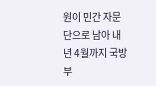원이 민간 자문단으로 남아 내년 4월까지 국방부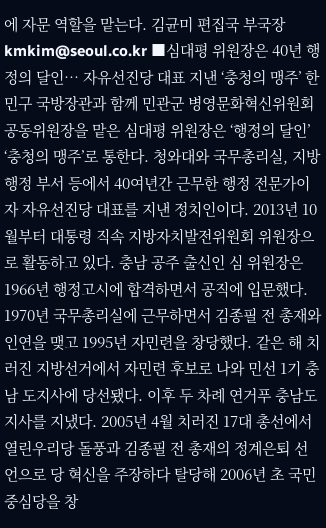에 자문 역할을 맡는다. 김균미 편집국 부국장 kmkim@seoul.co.kr ■심대평 위원장은 40년 행정의 달인… 자유선진당 대표 지낸 ‘충청의 맹주’ 한민구 국방장관과 함께 민관군 병영문화혁신위원회 공동위원장을 맡은 심대평 위원장은 ‘행정의 달인’ ‘충청의 맹주’로 통한다. 청와대와 국무총리실, 지방행정 부서 등에서 40여년간 근무한 행정 전문가이자 자유선진당 대표를 지낸 정치인이다. 2013년 10월부터 대통령 직속 지방자치발전위원회 위원장으로 활동하고 있다. 충남 공주 출신인 심 위원장은 1966년 행정고시에 합격하면서 공직에 입문했다. 1970년 국무총리실에 근무하면서 김종필 전 총재와 인연을 맺고 1995년 자민련을 창당했다. 같은 해 치러진 지방선거에서 자민련 후보로 나와 민선 1기 충남 도지사에 당선됐다. 이후 두 차례 연거푸 충남도지사를 지냈다. 2005년 4월 치러진 17대 총선에서 열린우리당 돌풍과 김종필 전 총재의 정계은퇴 선언으로 당 혁신을 주장하다 탈당해 2006년 초 국민중심당을 창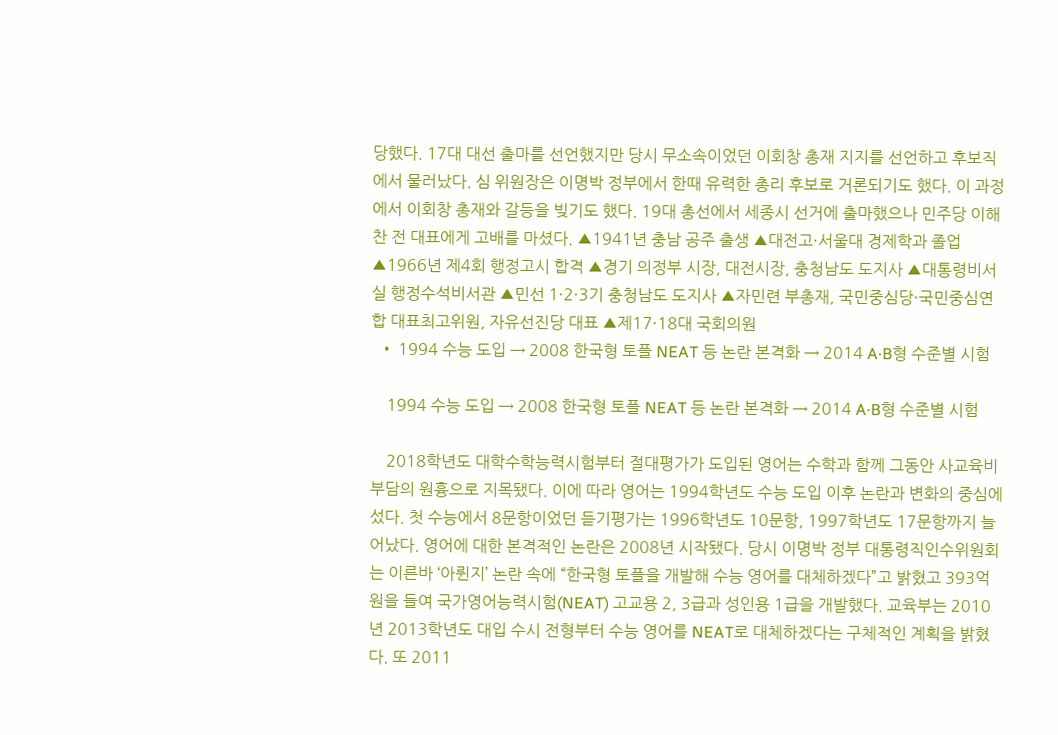당했다. 17대 대선 출마를 선언했지만 당시 무소속이었던 이회창 총재 지지를 선언하고 후보직에서 물러났다. 심 위원장은 이명박 정부에서 한때 유력한 총리 후보로 거론되기도 했다. 이 과정에서 이회창 총재와 갈등을 빚기도 했다. 19대 총선에서 세종시 선거에 출마했으나 민주당 이해찬 전 대표에게 고배를 마셨다. ▲1941년 충남 공주 출생 ▲대전고·서울대 경제학과 졸업 ▲1966년 제4회 행정고시 합격 ▲경기 의정부 시장, 대전시장, 충청남도 도지사 ▲대통령비서실 행정수석비서관 ▲민선 1·2·3기 충청남도 도지사 ▲자민련 부총재, 국민중심당·국민중심연합 대표최고위원, 자유선진당 대표 ▲제17·18대 국회의원
  • 1994 수능 도입 → 2008 한국형 토플 NEAT 등 논란 본격화 → 2014 A·B형 수준별 시험

    1994 수능 도입 → 2008 한국형 토플 NEAT 등 논란 본격화 → 2014 A·B형 수준별 시험

    2018학년도 대학수학능력시험부터 절대평가가 도입된 영어는 수학과 함께 그동안 사교육비 부담의 원흉으로 지목됐다. 이에 따라 영어는 1994학년도 수능 도입 이후 논란과 변화의 중심에 섰다. 첫 수능에서 8문항이었던 듣기평가는 1996학년도 10문항, 1997학년도 17문항까지 늘어났다. 영어에 대한 본격적인 논란은 2008년 시작됐다. 당시 이명박 정부 대통령직인수위원회는 이른바 ‘아륀지’ 논란 속에 “한국형 토플을 개발해 수능 영어를 대체하겠다”고 밝혔고 393억원을 들여 국가영어능력시험(NEAT) 고교용 2, 3급과 성인용 1급을 개발했다. 교육부는 2010년 2013학년도 대입 수시 전형부터 수능 영어를 NEAT로 대체하겠다는 구체적인 계획을 밝혔다. 또 2011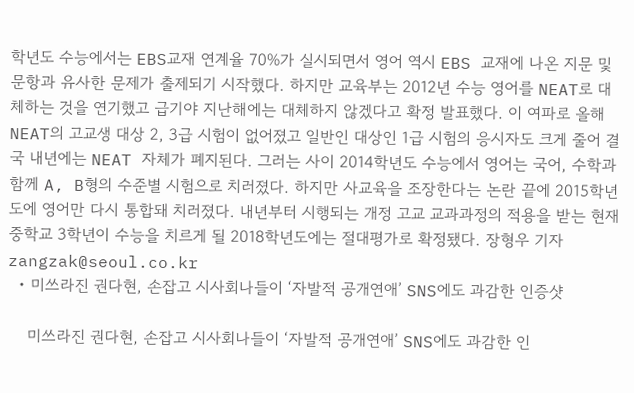학년도 수능에서는 EBS교재 연계율 70%가 실시되면서 영어 역시 EBS 교재에 나온 지문 및 문항과 유사한 문제가 출제되기 시작했다. 하지만 교육부는 2012년 수능 영어를 NEAT로 대체하는 것을 연기했고 급기야 지난해에는 대체하지 않겠다고 확정 발표했다. 이 여파로 올해 NEAT의 고교생 대상 2, 3급 시험이 없어졌고 일반인 대상인 1급 시험의 응시자도 크게 줄어 결국 내년에는 NEAT 자체가 폐지된다. 그러는 사이 2014학년도 수능에서 영어는 국어, 수학과 함께 A, B형의 수준별 시험으로 치러졌다. 하지만 사교육을 조장한다는 논란 끝에 2015학년도에 영어만 다시 통합돼 치러졌다. 내년부터 시행되는 개정 고교 교과과정의 적용을 받는 현재 중학교 3학년이 수능을 치르게 될 2018학년도에는 절대평가로 확정됐다. 장형우 기자 zangzak@seoul.co.kr
  • 미쓰라진 권다현, 손잡고 시사회나들이 ‘자발적 공개연애’ SNS에도 과감한 인증샷

    미쓰라진 권다현, 손잡고 시사회나들이 ‘자발적 공개연애’ SNS에도 과감한 인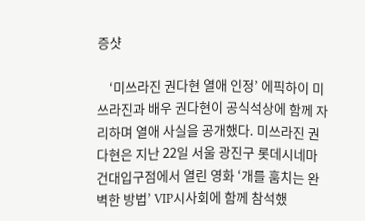증샷

    ‘미쓰라진 권다현 열애 인정’ 에픽하이 미쓰라진과 배우 권다현이 공식석상에 함께 자리하며 열애 사실을 공개했다. 미쓰라진 권다현은 지난 22일 서울 광진구 롯데시네마 건대입구점에서 열린 영화 ‘개를 훔치는 완벽한 방법’ VIP시사회에 함께 참석했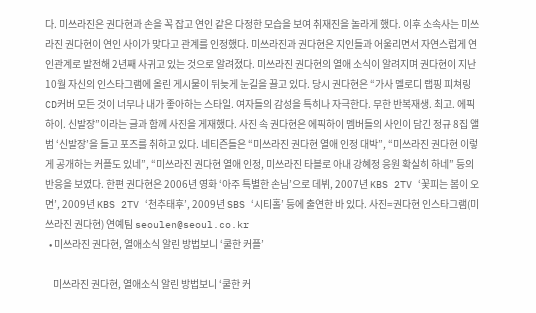다. 미쓰라진은 권다현과 손을 꼭 잡고 연인 같은 다정한 모습을 보여 취재진을 놀라게 했다. 이후 소속사는 미쓰라진 권다현이 연인 사이가 맞다고 관계를 인정했다. 미쓰라진과 권다현은 지인들과 어울리면서 자연스럽게 연인관계로 발전해 2년째 사귀고 있는 것으로 알려졌다. 미쓰라진 권다현의 열애 소식이 알려지며 권다현이 지난 10월 자신의 인스타그램에 올린 게시물이 뒤늦게 눈길을 끌고 있다. 당시 권다현은 “가사 멜로디 랩핑 피쳐링 CD커버 모든 것이 너무나 내가 좋아하는 스타일. 여자들의 감성을 특히나 자극한다. 무한 반복재생. 최고. 에픽하이. 신발장”이라는 글과 함께 사진을 게재했다. 사진 속 권다현은 에픽하이 멤버들의 사인이 담긴 정규 8집 앨범 ‘신발장’을 들고 포즈를 취하고 있다. 네티즌들은 “미쓰라진 권다현 열애 인정 대박”, “미쓰라진 권다현 이렇게 공개하는 커플도 있네”, “미쓰라진 권다현 열애 인정, 미쓰라진 타블로 아내 강혜정 응원 확실히 하네” 등의 반응을 보였다. 한편 권다현은 2006년 영화 ‘아주 특별한 손님’으로 데뷔, 2007년 KBS 2TV ‘꽃피는 봄이 오면’, 2009년 KBS 2TV ‘천추태후’, 2009년 SBS ‘시티홀’ 등에 출연한 바 있다. 사진=권다현 인스타그램(미쓰라진 권다현) 연예팀 seoulen@seoul.co.kr
  • 미쓰라진 권다현, 열애소식 알린 방법보니 ‘쿨한 커플’

    미쓰라진 권다현, 열애소식 알린 방법보니 ‘쿨한 커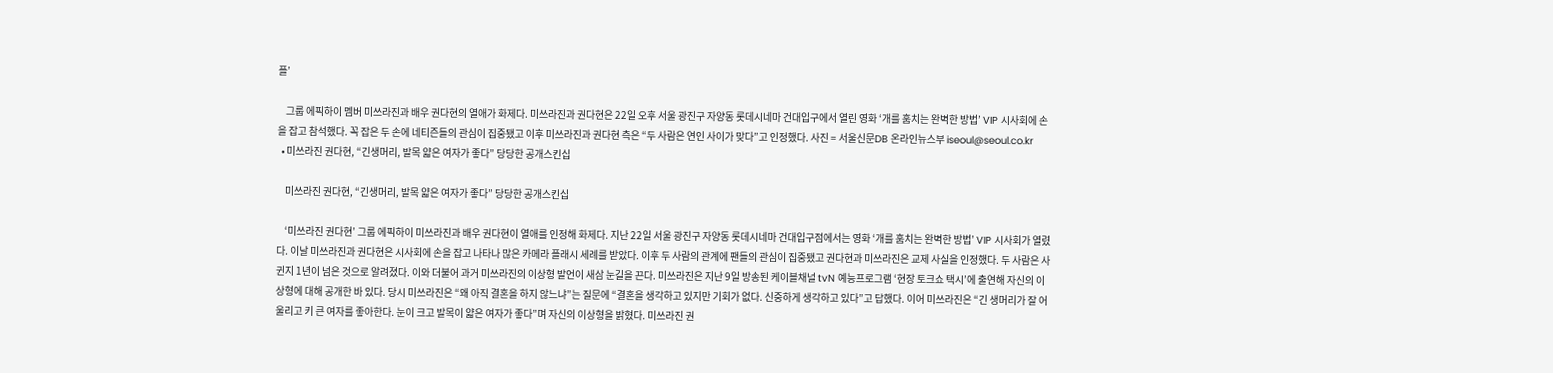플’

    그룹 에픽하이 멤버 미쓰라진과 배우 권다현의 열애가 화제다. 미쓰라진과 권다현은 22일 오후 서울 광진구 자양동 롯데시네마 건대입구에서 열린 영화 ‘개를 훔치는 완벽한 방법’ VIP 시사회에 손을 잡고 참석했다. 꼭 잡은 두 손에 네티즌들의 관심이 집중됐고 이후 미쓰라진과 권다현 측은 “두 사람은 연인 사이가 맞다”고 인정했다. 사진 = 서울신문DB 온라인뉴스부 iseoul@seoul.co.kr
  • 미쓰라진 권다현, “긴생머리, 발목 얇은 여자가 좋다” 당당한 공개스킨십

    미쓰라진 권다현, “긴생머리, 발목 얇은 여자가 좋다” 당당한 공개스킨십

    ‘미쓰라진 권다현’ 그룹 에픽하이 미쓰라진과 배우 권다현이 열애를 인정해 화제다. 지난 22일 서울 광진구 자양동 롯데시네마 건대입구점에서는 영화 ‘개를 훔치는 완벽한 방법’ VIP 시사회가 열렸다. 이날 미쓰라진과 권다현은 시사회에 손을 잡고 나타나 많은 카메라 플래시 세례를 받았다. 이후 두 사람의 관계에 팬들의 관심이 집중됐고 권다현과 미쓰라진은 교제 사실을 인정했다. 두 사람은 사귄지 1년이 넘은 것으로 알려졌다. 이와 더불어 과거 미쓰라진의 이상형 발언이 새삼 눈길을 끈다. 미쓰라진은 지난 9일 방송된 케이블채널 tvN 예능프로그램 ‘현장 토크쇼 택시’에 출연해 자신의 이상형에 대해 공개한 바 있다. 당시 미쓰라진은 “왜 아직 결혼을 하지 않느냐”는 질문에 “결혼을 생각하고 있지만 기회가 없다. 신중하게 생각하고 있다”고 답했다. 이어 미쓰라진은 “긴 생머리가 잘 어울리고 키 큰 여자를 좋아한다. 눈이 크고 발목이 얇은 여자가 좋다”며 자신의 이상형을 밝혔다. 미쓰라진 권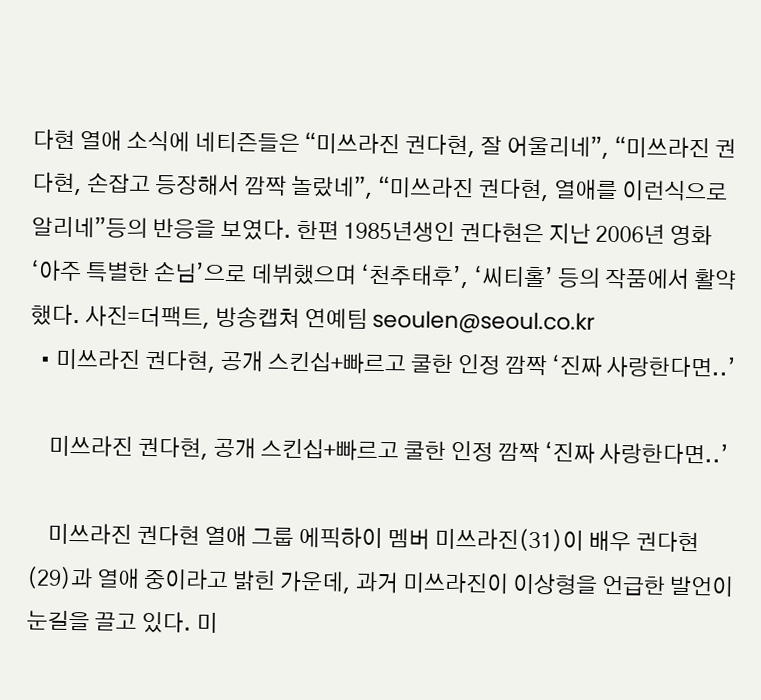다현 열애 소식에 네티즌들은 “미쓰라진 권다현, 잘 어울리네”, “미쓰라진 권다현, 손잡고 등장해서 깜짝 놀랐네”, “미쓰라진 권다현, 열애를 이런식으로 알리네”등의 반응을 보였다. 한편 1985년생인 권다현은 지난 2006년 영화 ‘아주 특별한 손님’으로 데뷔했으며 ‘천추태후’, ‘씨티홀’ 등의 작품에서 활약했다. 사진=더팩트, 방송캡쳐 연예팀 seoulen@seoul.co.kr
  • 미쓰라진 권다현, 공개 스킨십+빠르고 쿨한 인정 깜짝 ‘진짜 사랑한다면..’

    미쓰라진 권다현, 공개 스킨십+빠르고 쿨한 인정 깜짝 ‘진짜 사랑한다면..’

    미쓰라진 권다현 열애 그룹 에픽하이 멤버 미쓰라진(31)이 배우 권다현(29)과 열애 중이라고 밝힌 가운데, 과거 미쓰라진이 이상형을 언급한 발언이 눈길을 끌고 있다. 미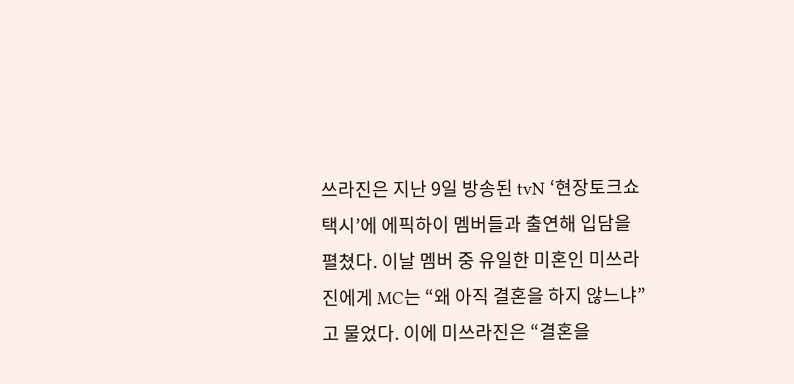쓰라진은 지난 9일 방송된 tvN ‘현장토크쇼 택시’에 에픽하이 멤버들과 출연해 입담을 펼쳤다. 이날 멤버 중 유일한 미혼인 미쓰라진에게 MC는 “왜 아직 결혼을 하지 않느냐”고 물었다. 이에 미쓰라진은 “결혼을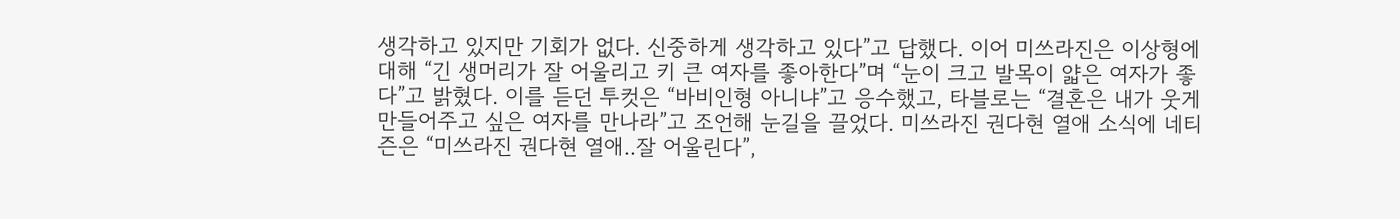생각하고 있지만 기회가 없다. 신중하게 생각하고 있다”고 답했다. 이어 미쓰라진은 이상형에 대해 “긴 생머리가 잘 어울리고 키 큰 여자를 좋아한다”며 “눈이 크고 발목이 얇은 여자가 좋다”고 밝혔다. 이를 듣던 투컷은 “바비인형 아니냐”고 응수했고, 타블로는 “결혼은 내가 웃게 만들어주고 싶은 여자를 만나라”고 조언해 눈길을 끌었다. 미쓰라진 권다현 열애 소식에 네티즌은 “미쓰라진 권다현 열애..잘 어울린다”,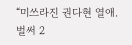“미쓰라진 권다현 열애. 벌써 2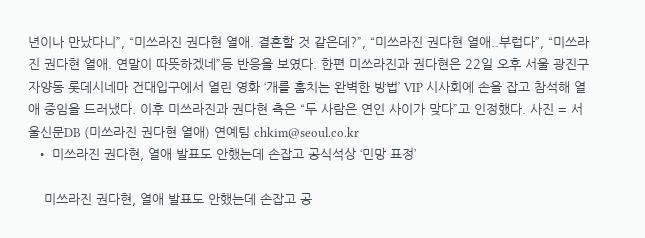년이나 만났다니”, “미쓰라진 권다현 열애. 결혼할 것 같은데?”, “미쓰라진 권다현 열애..부럽다”, “미쓰라진 권다현 열애. 연말이 따뜻하겠네”등 반응을 보였다. 한편 미쓰라진과 권다현은 22일 오후 서울 광진구 자양동 롯데시네마 건대입구에서 열린 영화 ‘개를 훔치는 완벽한 방법’ VIP 시사회에 손을 잡고 참석해 열애 중임을 드러냈다. 이후 미쓰라진과 권다현 측은 “두 사람은 연인 사이가 맞다”고 인정했다. 사진 = 서울신문DB (미쓰라진 권다현 열애) 연예팀 chkim@seoul.co.kr
  • 미쓰라진 권다현, 열애 발표도 안했는데 손잡고 공식석상 ‘민망 표정’

    미쓰라진 권다현, 열애 발표도 안했는데 손잡고 공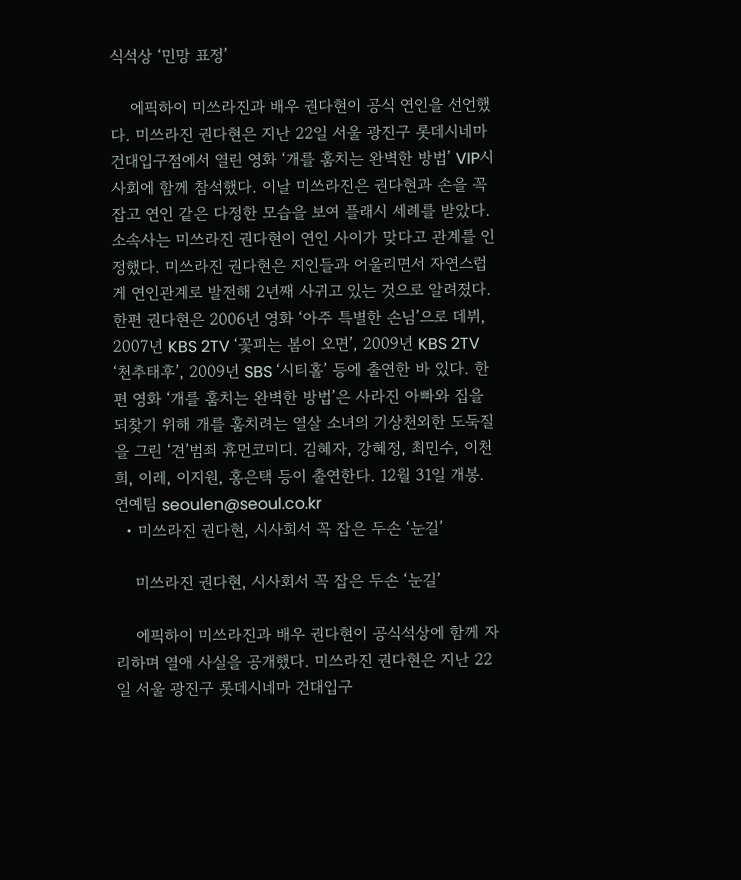식석상 ‘민망 표정’

    에픽하이 미쓰라진과 배우 권다현이 공식 연인을 선언했다. 미쓰라진 권다현은 지난 22일 서울 광진구 롯데시네마 건대입구점에서 열린 영화 ‘개를 훔치는 완벽한 방법’ VIP시사회에 함께 참석했다. 이날 미쓰라진은 권다현과 손을 꼭 잡고 연인 같은 다정한 모습을 보여 플래시 세례를 받았다. 소속사는 미쓰라진 권다현이 연인 사이가 맞다고 관계를 인정했다. 미쓰라진 권다현은 지인들과 어울리면서 자연스럽게 연인관계로 발전해 2년째 사귀고 있는 것으로 알려졌다. 한편 권다현은 2006년 영화 ‘아주 특별한 손님’으로 데뷔, 2007년 KBS 2TV ‘꽃피는 봄이 오면’, 2009년 KBS 2TV ‘천추태후’, 2009년 SBS ‘시티홀’ 등에 출연한 바 있다. 한편 영화 ‘개를 훔치는 완벽한 방법’은 사라진 아빠와 집을 되찾기 위해 개를 훔치려는 열살 소녀의 기상천외한 도둑질을 그린 ‘견’범죄 휴먼코미디. 김혜자, 강혜정, 최민수, 이천희, 이레, 이지원, 홍은택 등이 출연한다. 12월 31일 개봉. 연예팀 seoulen@seoul.co.kr
  • 미쓰라진 권다현, 시사회서 꼭 잡은 두손 ‘눈길’

    미쓰라진 권다현, 시사회서 꼭 잡은 두손 ‘눈길’

    에픽하이 미쓰라진과 배우 권다현이 공식석상에 함께 자리하며 열애 사실을 공개했다. 미쓰라진 권다현은 지난 22일 서울 광진구 롯데시네마 건대입구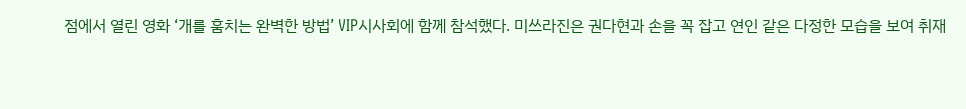점에서 열린 영화 ‘개를 훔치는 완벽한 방법’ VIP시사회에 함께 참석했다. 미쓰라진은 권다현과 손을 꼭 잡고 연인 같은 다정한 모습을 보여 취재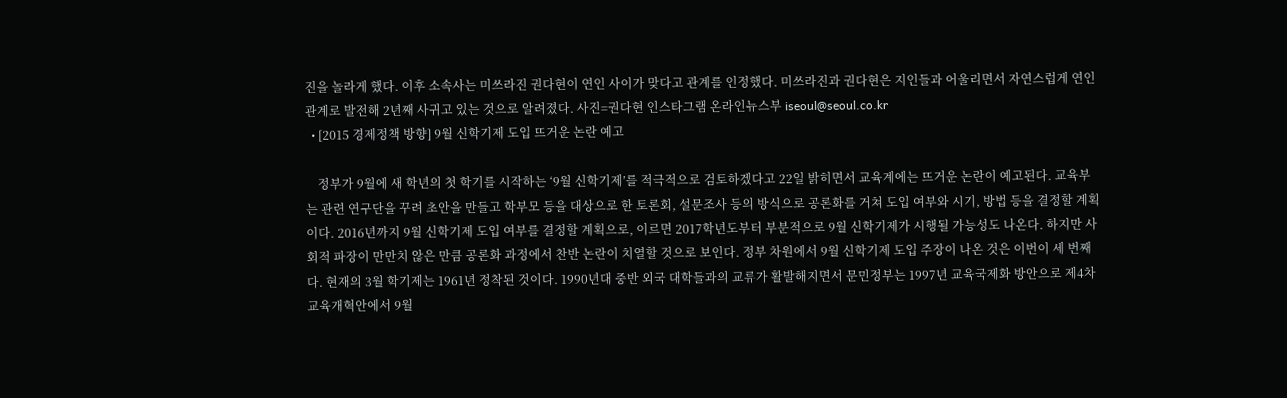진을 놀라게 했다. 이후 소속사는 미쓰라진 권다현이 연인 사이가 맞다고 관계를 인정했다. 미쓰라진과 권다현은 지인들과 어울리면서 자연스럽게 연인관계로 발전해 2년째 사귀고 있는 것으로 알려졌다. 사진=권다현 인스타그램 온라인뉴스부 iseoul@seoul.co.kr
  • [2015 경제정책 방향] 9월 신학기제 도입 뜨거운 논란 예고

    정부가 9월에 새 학년의 첫 학기를 시작하는 ‘9월 신학기제’를 적극적으로 검토하겠다고 22일 밝히면서 교육계에는 뜨거운 논란이 예고된다. 교육부는 관련 연구단을 꾸려 초안을 만들고 학부모 등을 대상으로 한 토론회, 설문조사 등의 방식으로 공론화를 거쳐 도입 여부와 시기, 방법 등을 결정할 계획이다. 2016년까지 9월 신학기제 도입 여부를 결정할 계획으로, 이르면 2017학년도부터 부분적으로 9월 신학기제가 시행될 가능성도 나온다. 하지만 사회적 파장이 만만치 않은 만큼 공론화 과정에서 찬반 논란이 치열할 것으로 보인다. 정부 차원에서 9월 신학기제 도입 주장이 나온 것은 이번이 세 번째다. 현재의 3월 학기제는 1961년 정착된 것이다. 1990년대 중반 외국 대학들과의 교류가 활발해지면서 문민정부는 1997년 교육국제화 방안으로 제4차 교육개혁안에서 9월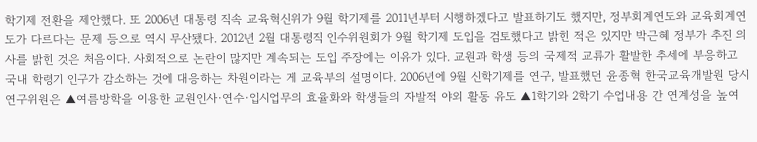학기제 전환을 제안했다. 또 2006년 대통령 직속 교육혁신위가 9월 학기제를 2011년부터 시행하겠다고 발표하기도 했지만, 정부회계연도와 교육회계연도가 다르다는 문제 등으로 역시 무산됐다. 2012년 2월 대통령직 인수위원회가 9월 학기제 도입을 검토했다고 밝힌 적은 있지만 박근혜 정부가 추진 의사를 밝힌 것은 처음이다. 사회적으로 논란이 많지만 계속되는 도입 주장에는 이유가 있다. 교원과 학생 등의 국제적 교류가 활발한 추세에 부응하고 국내 학령기 인구가 감소하는 것에 대응하는 차원이라는 게 교육부의 설명이다. 2006년에 9월 신학기제를 연구, 발표했던 윤종혁 한국교육개발원 당시 연구위원은 ▲여름방학을 이용한 교원인사·연수·입시업무의 효율화와 학생들의 자발적 야외 활동 유도 ▲1학기와 2학기 수업내용 간 연계성을 높여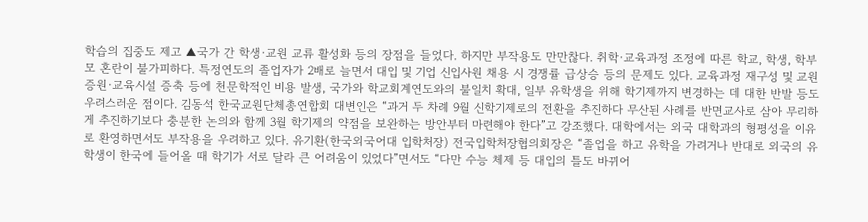학습의 집중도 제고 ▲국가 간 학생·교원 교류 활성화 등의 장점을 들었다. 하지만 부작용도 만만찮다. 취학·교육과정 조정에 따른 학교, 학생, 학부모 혼란이 불가피하다. 특정연도의 졸업자가 2배로 늘면서 대입 및 기업 신입사원 채용 시 경쟁률 급상승 등의 문제도 있다. 교육과정 재구성 및 교원 증원·교육시설 증축 등에 천문학적인 비용 발생, 국가와 학교회계연도와의 불일치 확대, 일부 유학생을 위해 학기제까지 변경하는 데 대한 반발 등도 우려스러운 점이다. 김동석 한국교원단체총연합회 대변인은 “과거 두 차례 9월 신학기제로의 전환을 추진하다 무산된 사례를 반면교사로 삼아 무리하게 추진하기보다 충분한 논의와 함께 3월 학기제의 약점을 보완하는 방안부터 마련해야 한다”고 강조했다. 대학에서는 외국 대학과의 형평성을 이유로 환영하면서도 부작용을 우려하고 있다. 유기환(한국외국어대 입학처장) 전국입학처장협의회장은 “졸업을 하고 유학을 가려거나 반대로 외국의 유학생이 한국에 들어올 때 학기가 서로 달라 큰 어려움이 있었다”면서도 “다만 수능 체제 등 대입의 틀도 바뀌어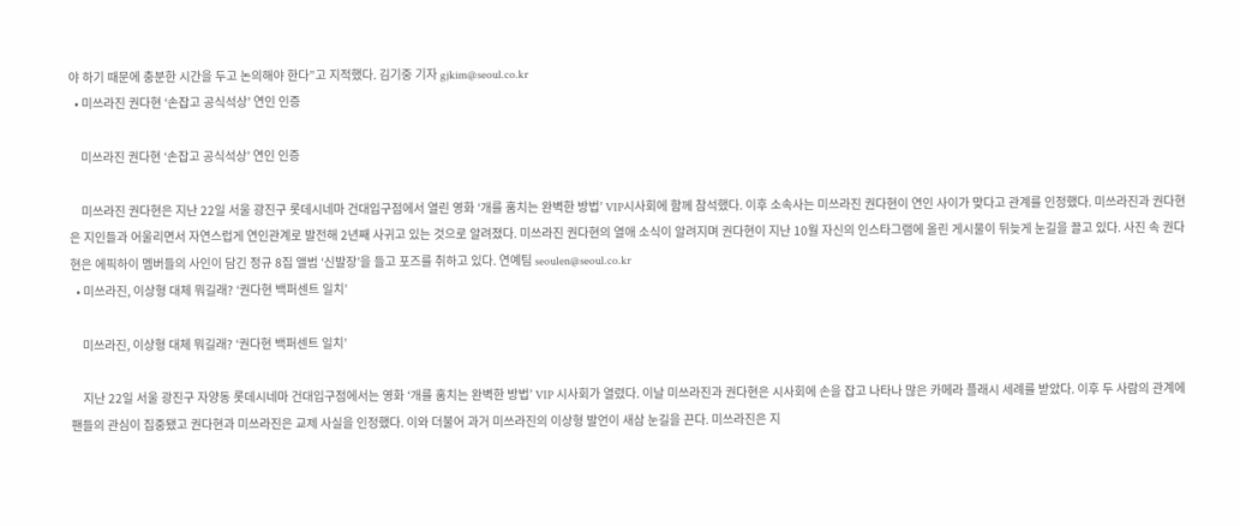야 하기 때문에 충분한 시간을 두고 논의해야 한다”고 지적했다. 김기중 기자 gjkim@seoul.co.kr
  • 미쓰라진 권다현 ‘손잡고 공식석상’ 연인 인증

    미쓰라진 권다현 ‘손잡고 공식석상’ 연인 인증

    미쓰라진 권다현은 지난 22일 서울 광진구 롯데시네마 건대입구점에서 열린 영화 ‘개를 훔치는 완벽한 방법’ VIP시사회에 함께 참석했다. 이후 소속사는 미쓰라진 권다현이 연인 사이가 맞다고 관계를 인정했다. 미쓰라진과 권다현은 지인들과 어울리면서 자연스럽게 연인관계로 발전해 2년째 사귀고 있는 것으로 알려졌다. 미쓰라진 권다현의 열애 소식이 알려지며 권다현이 지난 10월 자신의 인스타그램에 올린 게시물이 뒤늦게 눈길을 끌고 있다. 사진 속 권다현은 에픽하이 멤버들의 사인이 담긴 정규 8집 앨범 ‘신발장’을 들고 포즈를 취하고 있다. 연예팀 seoulen@seoul.co.kr
  • 미쓰라진, 이상형 대체 뭐길래? ‘권다현 백퍼센트 일치’

    미쓰라진, 이상형 대체 뭐길래? ‘권다현 백퍼센트 일치’

    지난 22일 서울 광진구 자양동 롯데시네마 건대입구점에서는 영화 ‘개를 훔치는 완벽한 방법’ VIP 시사회가 열렸다. 이날 미쓰라진과 권다현은 시사회에 손을 잡고 나타나 많은 카메라 플래시 세례를 받았다. 이후 두 사람의 관계에 팬들의 관심이 집중됐고 권다현과 미쓰라진은 교제 사실을 인정했다. 이와 더불어 과거 미쓰라진의 이상형 발언이 새삼 눈길을 끈다. 미쓰라진은 지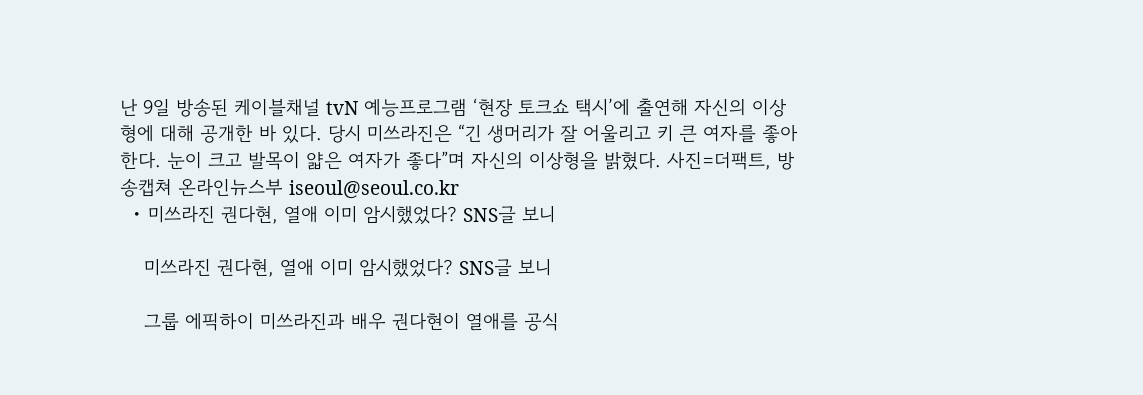난 9일 방송된 케이블채널 tvN 예능프로그램 ‘현장 토크쇼 택시’에 출연해 자신의 이상형에 대해 공개한 바 있다. 당시 미쓰라진은 “긴 생머리가 잘 어울리고 키 큰 여자를 좋아한다. 눈이 크고 발목이 얇은 여자가 좋다”며 자신의 이상형을 밝혔다. 사진=더팩트, 방송캡쳐 온라인뉴스부 iseoul@seoul.co.kr
  • 미쓰라진 권다현, 열애 이미 암시했었다? SNS글 보니

    미쓰라진 권다현, 열애 이미 암시했었다? SNS글 보니

    그룹 에픽하이 미쓰라진과 배우 권다현이 열애를 공식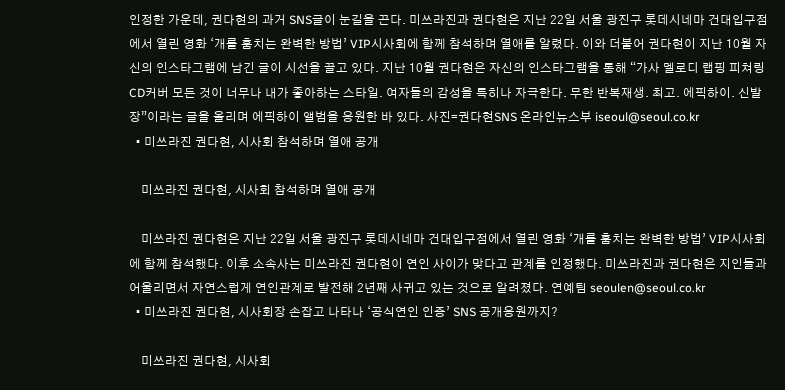인정한 가운데, 권다현의 과거 SNS글이 눈길을 끈다. 미쓰라진과 권다현은 지난 22일 서울 광진구 롯데시네마 건대입구점에서 열린 영화 ‘개를 훔치는 완벽한 방법’ VIP시사회에 함께 참석하며 열애를 알렸다. 이와 더불어 권다현이 지난 10월 자신의 인스타그램에 남긴 글이 시선을 끌고 있다. 지난 10월 권다현은 자신의 인스타그램을 통해 “가사 멜로디 랩핑 피쳐링 CD커버 모든 것이 너무나 내가 좋아하는 스타일. 여자들의 감성을 특히나 자극한다. 무한 반복재생. 최고. 에픽하이. 신발장”이라는 글을 올리며 에픽하이 앨범을 응원한 바 있다. 사진=권다현SNS 온라인뉴스부 iseoul@seoul.co.kr
  • 미쓰라진 권다현, 시사회 참석하며 열애 공개

    미쓰라진 권다현, 시사회 참석하며 열애 공개

    미쓰라진 권다현은 지난 22일 서울 광진구 롯데시네마 건대입구점에서 열린 영화 ‘개를 훔치는 완벽한 방법’ VIP시사회에 함께 참석했다. 이후 소속사는 미쓰라진 권다현이 연인 사이가 맞다고 관계를 인정했다. 미쓰라진과 권다현은 지인들과 어울리면서 자연스럽게 연인관계로 발전해 2년째 사귀고 있는 것으로 알려졌다. 연예팀 seoulen@seoul.co.kr
  • 미쓰라진 권다현, 시사회장 손잡고 나타나 ‘공식연인 인증’ SNS 공개응원까지?

    미쓰라진 권다현, 시사회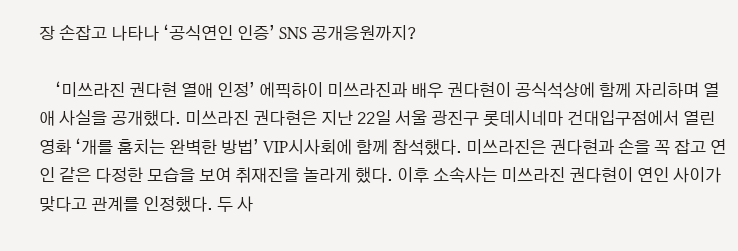장 손잡고 나타나 ‘공식연인 인증’ SNS 공개응원까지?

    ‘미쓰라진 권다현 열애 인정’ 에픽하이 미쓰라진과 배우 권다현이 공식석상에 함께 자리하며 열애 사실을 공개했다. 미쓰라진 권다현은 지난 22일 서울 광진구 롯데시네마 건대입구점에서 열린 영화 ‘개를 훔치는 완벽한 방법’ VIP시사회에 함께 참석했다. 미쓰라진은 권다현과 손을 꼭 잡고 연인 같은 다정한 모습을 보여 취재진을 놀라게 했다. 이후 소속사는 미쓰라진 권다현이 연인 사이가 맞다고 관계를 인정했다. 두 사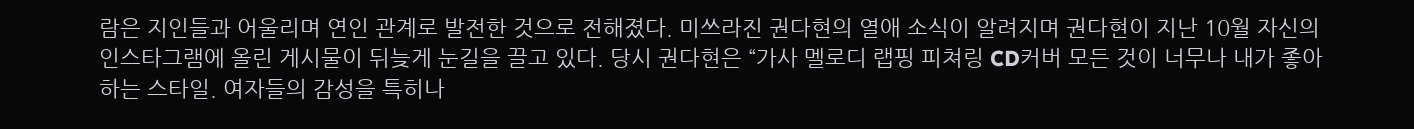람은 지인들과 어울리며 연인 관계로 발전한 것으로 전해졌다. 미쓰라진 권다현의 열애 소식이 알려지며 권다현이 지난 10월 자신의 인스타그램에 올린 게시물이 뒤늦게 눈길을 끌고 있다. 당시 권다현은 “가사 멜로디 랩핑 피쳐링 CD커버 모든 것이 너무나 내가 좋아하는 스타일. 여자들의 감성을 특히나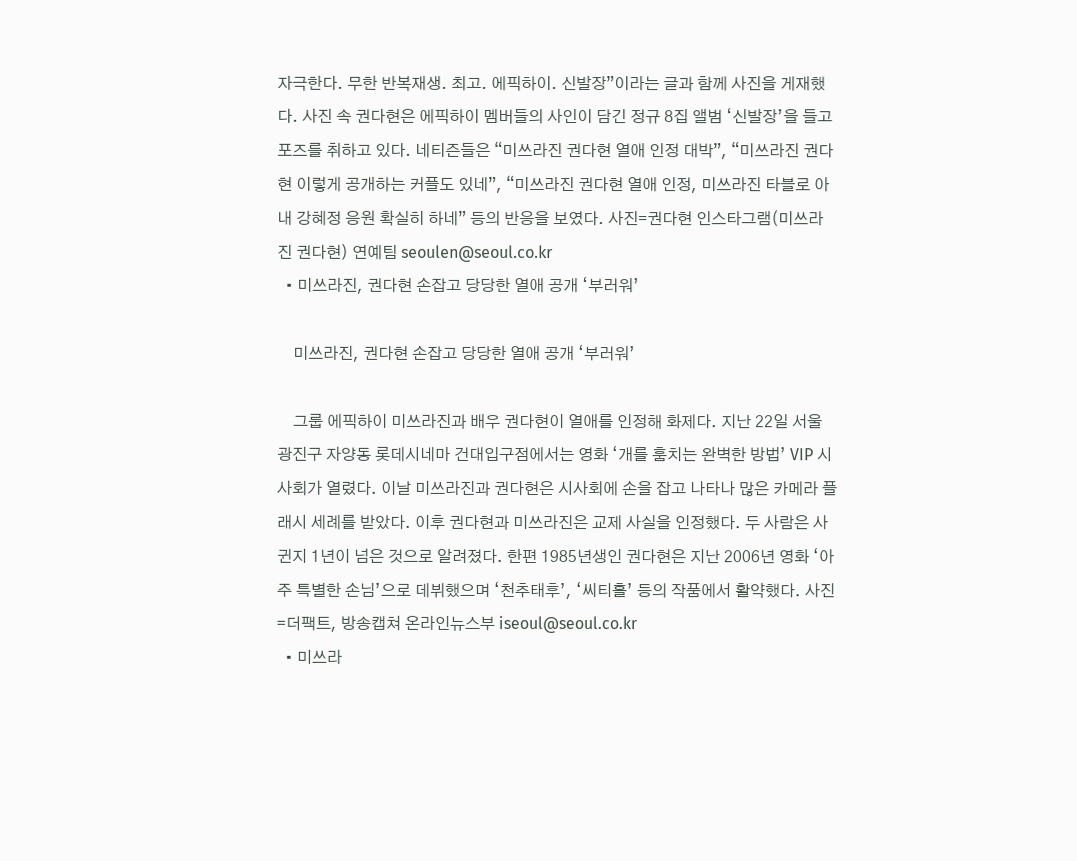자극한다. 무한 반복재생. 최고. 에픽하이. 신발장”이라는 글과 함께 사진을 게재했다. 사진 속 권다현은 에픽하이 멤버들의 사인이 담긴 정규 8집 앨범 ‘신발장’을 들고 포즈를 취하고 있다. 네티즌들은 “미쓰라진 권다현 열애 인정 대박”, “미쓰라진 권다현 이렇게 공개하는 커플도 있네”, “미쓰라진 권다현 열애 인정, 미쓰라진 타블로 아내 강혜정 응원 확실히 하네” 등의 반응을 보였다. 사진=권다현 인스타그램(미쓰라진 권다현) 연예팀 seoulen@seoul.co.kr
  • 미쓰라진, 권다현 손잡고 당당한 열애 공개 ‘부러워’

    미쓰라진, 권다현 손잡고 당당한 열애 공개 ‘부러워’

    그룹 에픽하이 미쓰라진과 배우 권다현이 열애를 인정해 화제다. 지난 22일 서울 광진구 자양동 롯데시네마 건대입구점에서는 영화 ‘개를 훔치는 완벽한 방법’ VIP 시사회가 열렸다. 이날 미쓰라진과 권다현은 시사회에 손을 잡고 나타나 많은 카메라 플래시 세례를 받았다. 이후 권다현과 미쓰라진은 교제 사실을 인정했다. 두 사람은 사귄지 1년이 넘은 것으로 알려졌다. 한편 1985년생인 권다현은 지난 2006년 영화 ‘아주 특별한 손님’으로 데뷔했으며 ‘천추태후’, ‘씨티홀’ 등의 작품에서 활약했다. 사진=더팩트, 방송캡쳐 온라인뉴스부 iseoul@seoul.co.kr
  • 미쓰라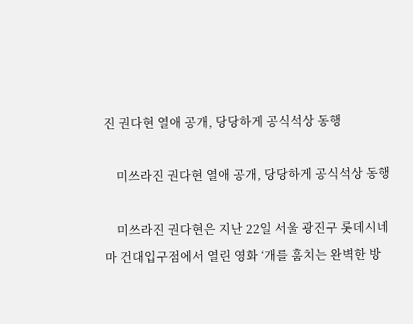진 권다현 열애 공개, 당당하게 공식석상 동행

    미쓰라진 권다현 열애 공개, 당당하게 공식석상 동행

    미쓰라진 권다현은 지난 22일 서울 광진구 롯데시네마 건대입구점에서 열린 영화 ‘개를 훔치는 완벽한 방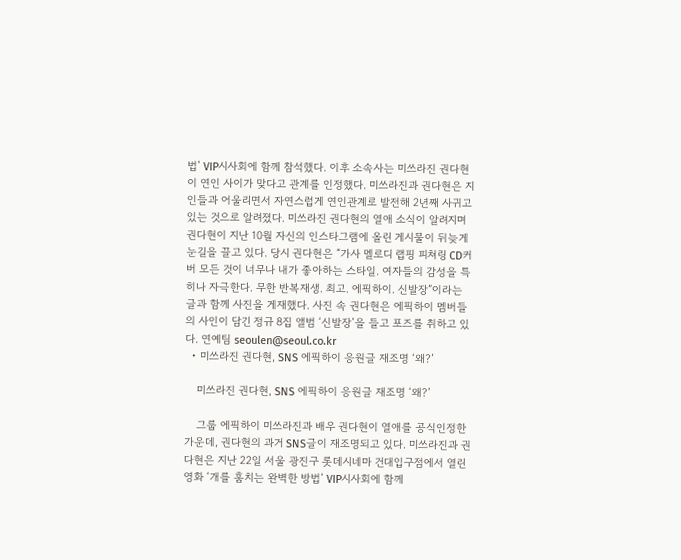법’ VIP시사회에 함께 참석했다. 이후 소속사는 미쓰라진 권다현이 연인 사이가 맞다고 관계를 인정했다. 미쓰라진과 권다현은 지인들과 어울리면서 자연스럽게 연인관계로 발전해 2년째 사귀고 있는 것으로 알려졌다. 미쓰라진 권다현의 열애 소식이 알려지며 권다현이 지난 10월 자신의 인스타그램에 올린 게시물이 뒤늦게 눈길을 끌고 있다. 당시 권다현은 “가사 멜로디 랩핑 피쳐링 CD커버 모든 것이 너무나 내가 좋아하는 스타일. 여자들의 감성을 특히나 자극한다. 무한 반복재생. 최고. 에픽하이. 신발장”이라는 글과 함께 사진을 게재했다. 사진 속 권다현은 에픽하이 멤버들의 사인이 담긴 정규 8집 앨범 ‘신발장’을 들고 포즈를 취하고 있다. 연예팀 seoulen@seoul.co.kr
  • 미쓰라진 권다현, SNS 에픽하이 응원글 재조명 ‘왜?’

    미쓰라진 권다현, SNS 에픽하이 응원글 재조명 ‘왜?’

    그룹 에픽하이 미쓰라진과 배우 권다현이 열애를 공식인정한 가운데, 권다현의 과거 SNS글이 재조명되고 있다. 미쓰라진과 권다현은 지난 22일 서울 광진구 롯데시네마 건대입구점에서 열린 영화 ‘개를 훔치는 완벽한 방법’ VIP시사회에 함께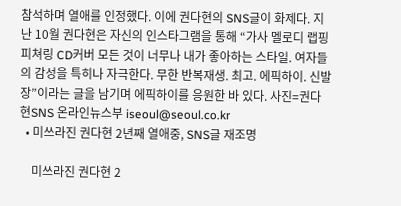참석하며 열애를 인정했다. 이에 권다현의 SNS글이 화제다. 지난 10월 권다현은 자신의 인스타그램을 통해 “가사 멜로디 랩핑 피쳐링 CD커버 모든 것이 너무나 내가 좋아하는 스타일. 여자들의 감성을 특히나 자극한다. 무한 반복재생. 최고. 에픽하이. 신발장”이라는 글을 남기며 에픽하이를 응원한 바 있다. 사진=권다현SNS 온라인뉴스부 iseoul@seoul.co.kr
  • 미쓰라진 권다현 2년째 열애중, SNS글 재조명

    미쓰라진 권다현 2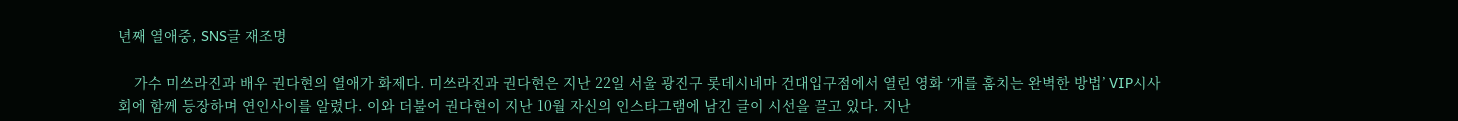년째 열애중, SNS글 재조명

    가수 미쓰라진과 배우 권다현의 열애가 화제다. 미쓰라진과 권다현은 지난 22일 서울 광진구 롯데시네마 건대입구점에서 열린 영화 ‘개를 훔치는 완벽한 방법’ VIP시사회에 함께 등장하며 연인사이를 알렸다. 이와 더불어 권다현이 지난 10월 자신의 인스타그램에 남긴 글이 시선을 끌고 있다. 지난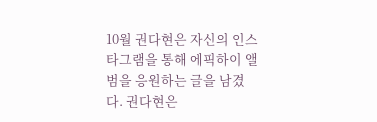10월 권다현은 자신의 인스타그램을 통해 에픽하이 앨범을 응원하는 글을 남겼다. 권다현은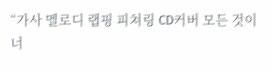“가사 멜로디 랩핑 피쳐링 CD커버 모든 것이 너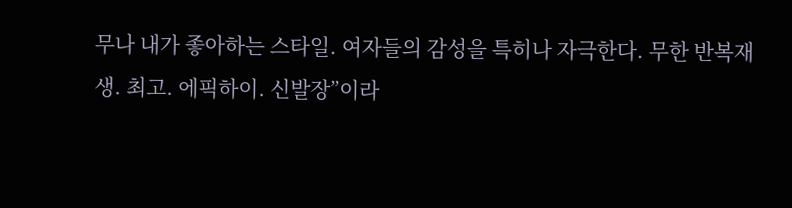무나 내가 좋아하는 스타일. 여자들의 감성을 특히나 자극한다. 무한 반복재생. 최고. 에픽하이. 신발장”이라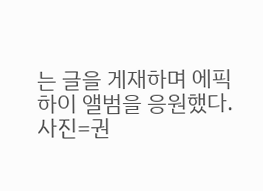는 글을 게재하며 에픽하이 앨범을 응원했다. 사진=권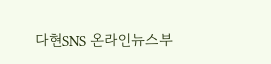다현SNS 온라인뉴스부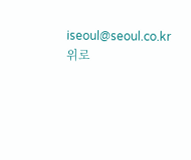iseoul@seoul.co.kr
위로